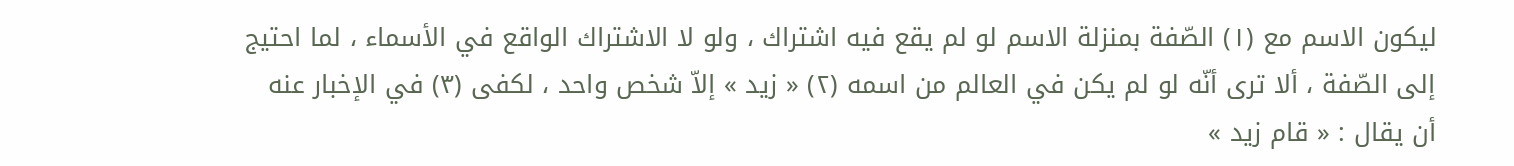ليكون الاسم مع (١) الصّفة بمنزلة الاسم لو لم يقع فيه اشتراك ، ولو لا الاشتراك الواقع في الأسماء ، لما احتيج إلى الصّفة ، ألا ترى أنّه لو لم يكن في العالم من اسمه (٢) « زيد » إلاّ شخص واحد ، لكفى (٣) في الإخبار عنه أن يقال : « قام زيد »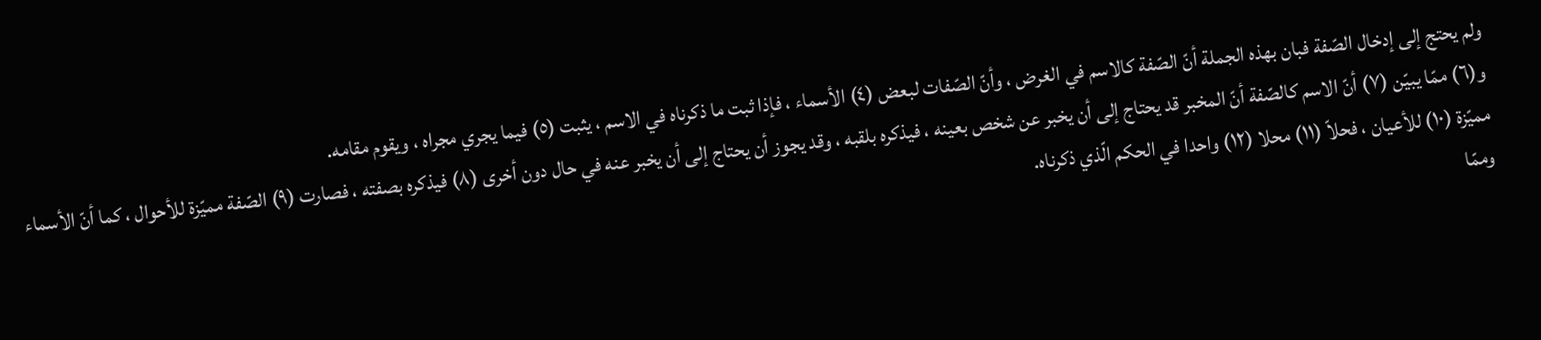ولم يحتج إلى إدخال الصّفة فبان بهذه الجملة أنّ الصّفة كالاسم في الغرض ، وأنّ الصّفات لبعض (٤) الأسماء ، فإذا ثبت ما ذكرناه في الاسم ، يثبت (٥) فيما يجري مجراه ، ويقوم مقامه.
و(٦) ممّا يبيّن (٧) أنّ الاسم كالصّفة أنّ المخبر قد يحتاج إلى أن يخبر عن شخص بعينه ، فيذكره بلقبه ، وقد يجوز أن يحتاج إلى أن يخبر عنه في حال دون أخرى (٨) فيذكره بصفته ، فصارت (٩) الصّفة مميّزة للأحوال ، كما أنّ الأسماء مميّزة (١٠) للأعيان ، فحلاّ (١١) محلا (١٢) واحدا في الحكم الّذي ذكرناه.
وممّا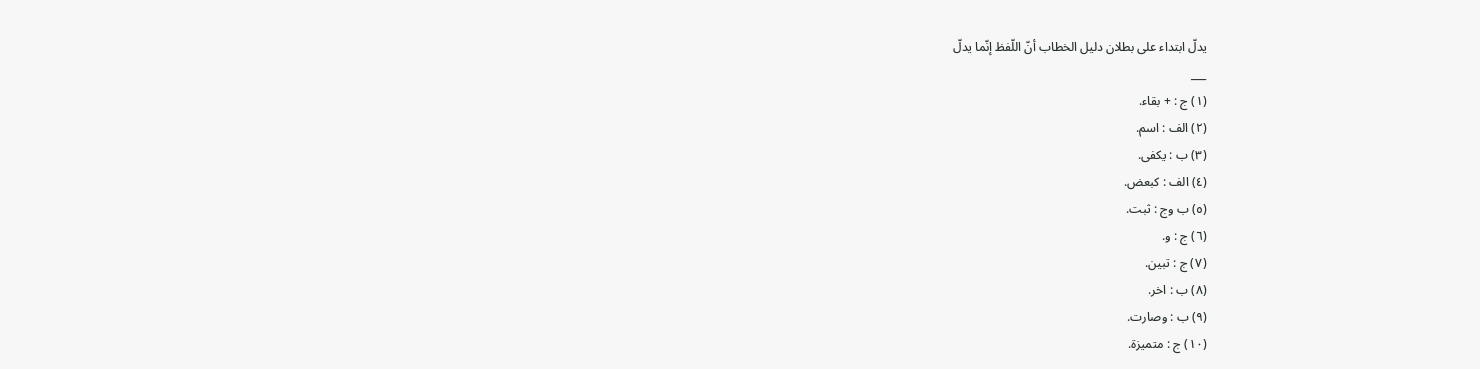يدلّ ابتداء على بطلان دليل الخطاب أنّ اللّفظ إنّما يدلّ
___
(١) ج : + بقاء.
(٢) الف : اسم.
(٣) ب : يكفى.
(٤) الف : كبعض.
(٥) ب وج : ثبت.
(٦) ج : و.
(٧) ج : تبين.
(٨) ب : اخر.
(٩) ب : وصارت.
(١٠) ج : متميزة.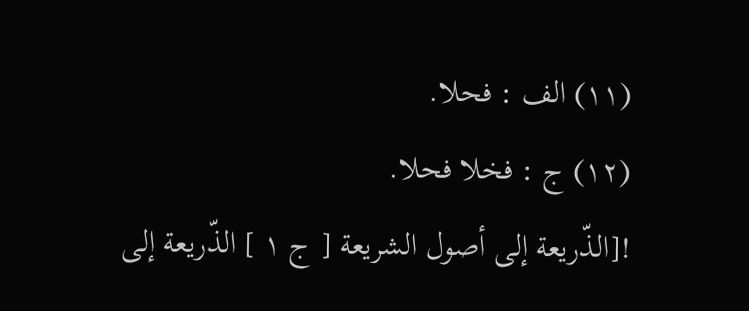(١١) الف : فحلا.
(١٢) ج : فخلا فحلا.
![الذّريعة إلى أصول الشريعة [ ج ١ ] الذّريعة إلى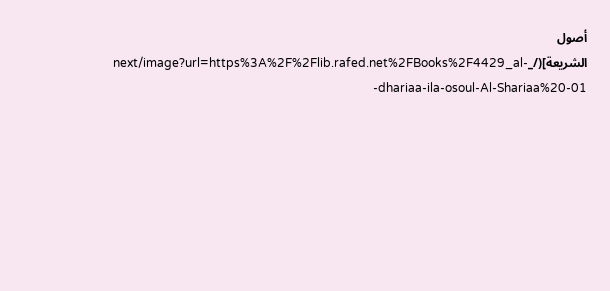أصول الشريعة](/_next/image?url=https%3A%2F%2Flib.rafed.net%2FBooks%2F4429_al-dhariaa-ila-osoul-Al-Shariaa%20-01-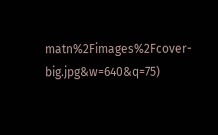matn%2Fimages%2Fcover-big.jpg&w=640&q=75)